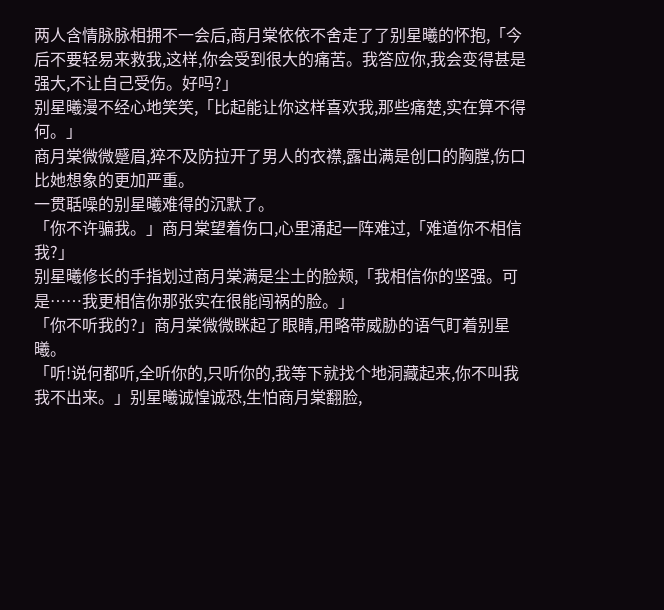两人含情脉脉相拥不一会后,商月棠依依不舍走了了别星曦的怀抱,「今后不要轻易来救我,这样,你会受到很大的痛苦。我答应你,我会变得甚是强大,不让自己受伤。好吗?」
别星曦漫不经心地笑笑,「比起能让你这样喜欢我,那些痛楚,实在算不得何。」
商月棠微微蹙眉,猝不及防拉开了男人的衣襟,露出满是创口的胸膛,伤口比她想象的更加严重。
一贯聒噪的别星曦难得的沉默了。
「你不许骗我。」商月棠望着伤口,心里涌起一阵难过,「难道你不相信我?」
别星曦修长的手指划过商月棠满是尘土的脸颊,「我相信你的坚强。可是……我更相信你那张实在很能闯祸的脸。」
「你不听我的?」商月棠微微眯起了眼睛,用略带威胁的语气盯着别星曦。
「听!说何都听,全听你的,只听你的,我等下就找个地洞藏起来,你不叫我我不出来。」别星曦诚惶诚恐,生怕商月棠翻脸,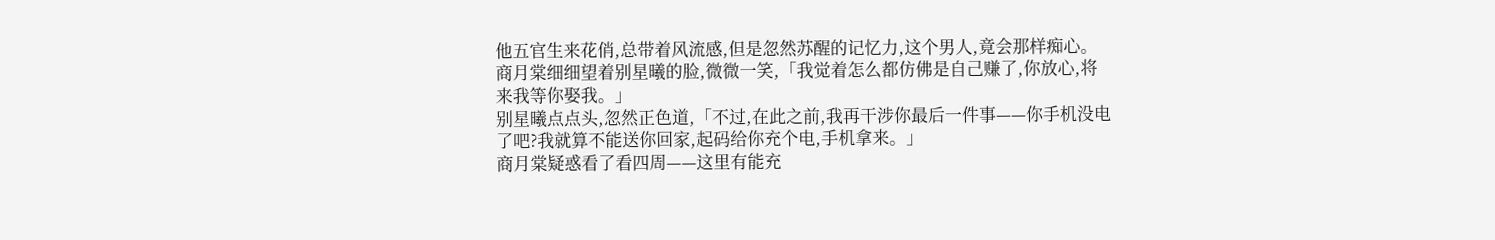他五官生来花俏,总带着风流感,但是忽然苏醒的记忆力,这个男人,竟会那样痴心。
商月棠细细望着别星曦的脸,微微一笑,「我觉着怎么都仿佛是自己赚了,你放心,将来我等你娶我。」
别星曦点点头,忽然正色道,「不过,在此之前,我再干涉你最后一件事——你手机没电了吧?我就算不能送你回家,起码给你充个电,手机拿来。」
商月棠疑惑看了看四周——这里有能充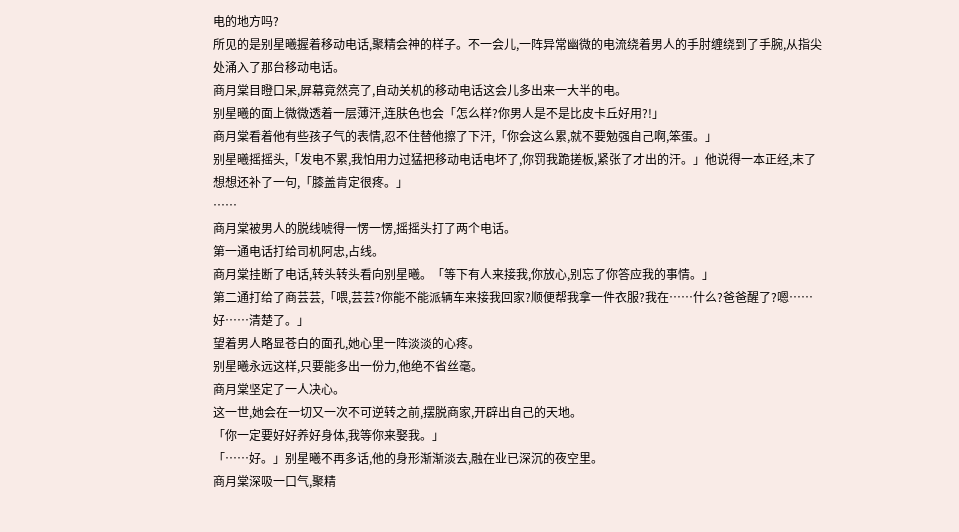电的地方吗?
所见的是别星曦握着移动电话,聚精会神的样子。不一会儿,一阵异常幽微的电流绕着男人的手肘缠绕到了手腕,从指尖处涌入了那台移动电话。
商月棠目瞪口呆,屏幕竟然亮了,自动关机的移动电话这会儿多出来一大半的电。
别星曦的面上微微透着一层薄汗,连肤色也会「怎么样?你男人是不是比皮卡丘好用?!」
商月棠看着他有些孩子气的表情,忍不住替他擦了下汗,「你会这么累,就不要勉强自己啊,笨蛋。」
别星曦摇摇头,「发电不累,我怕用力过猛把移动电话电坏了,你罚我跪搓板,紧张了才出的汗。」他说得一本正经,末了想想还补了一句,「膝盖肯定很疼。」
……
商月棠被男人的脱线唬得一愣一愣,摇摇头打了两个电话。
第一通电话打给司机阿忠,占线。
商月棠挂断了电话,转头转头看向别星曦。「等下有人来接我,你放心,别忘了你答应我的事情。」
第二通打给了商芸芸,「喂,芸芸?你能不能派辆车来接我回家?顺便帮我拿一件衣服?我在……什么?爸爸醒了?嗯……好……清楚了。」
望着男人略显苍白的面孔,她心里一阵淡淡的心疼。
别星曦永远这样,只要能多出一份力,他绝不省丝毫。
商月棠坚定了一人决心。
这一世,她会在一切又一次不可逆转之前,摆脱商家,开辟出自己的天地。
「你一定要好好养好身体,我等你来娶我。」
「……好。」别星曦不再多话,他的身形渐渐淡去,融在业已深沉的夜空里。
商月棠深吸一口气,聚精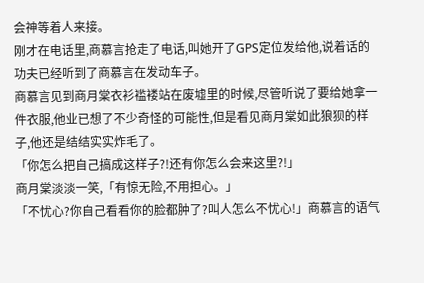会神等着人来接。
刚才在电话里,商慕言抢走了电话,叫她开了GPS定位发给他,说着话的功夫已经听到了商慕言在发动车子。
商慕言见到商月棠衣衫褴褛站在废墟里的时候,尽管听说了要给她拿一件衣服,他业已想了不少奇怪的可能性,但是看见商月棠如此狼狈的样子,他还是结结实实炸毛了。
「你怎么把自己搞成这样子?!还有你怎么会来这里?!」
商月棠淡淡一笑,「有惊无险,不用担心。」
「不忧心?你自己看看你的脸都肿了?叫人怎么不忧心!」商慕言的语气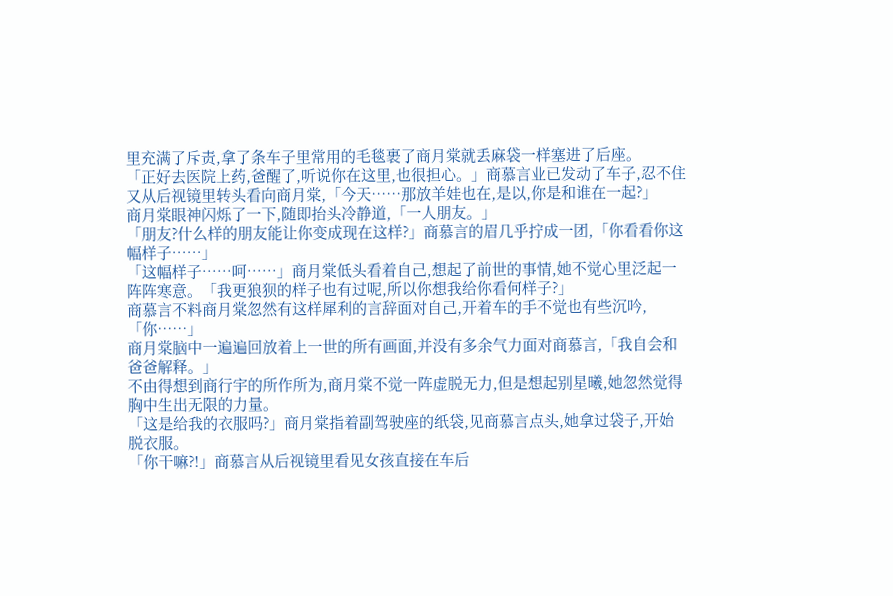里充满了斥责,拿了条车子里常用的毛毯裹了商月棠就丢麻袋一样塞进了后座。
「正好去医院上药,爸醒了,听说你在这里,也很担心。」商慕言业已发动了车子,忍不住又从后视镜里转头看向商月棠,「今天……那放羊娃也在,是以,你是和谁在一起?」
商月棠眼神闪烁了一下,随即抬头冷静道,「一人朋友。」
「朋友?什么样的朋友能让你变成现在这样?」商慕言的眉几乎拧成一团,「你看看你这幅样子……」
「这幅样子……呵……」商月棠低头看着自己,想起了前世的事情,她不觉心里泛起一阵阵寒意。「我更狼狈的样子也有过呢,所以你想我给你看何样子?」
商慕言不料商月棠忽然有这样犀利的言辞面对自己,开着车的手不觉也有些沉吟,「你……」
商月棠脑中一遍遍回放着上一世的所有画面,并没有多余气力面对商慕言,「我自会和爸爸解释。」
不由得想到商行宇的所作所为,商月棠不觉一阵虚脱无力,但是想起别星曦,她忽然觉得胸中生出无限的力量。
「这是给我的衣服吗?」商月棠指着副驾驶座的纸袋,见商慕言点头,她拿过袋子,开始脱衣服。
「你干嘛?!」商慕言从后视镜里看见女孩直接在车后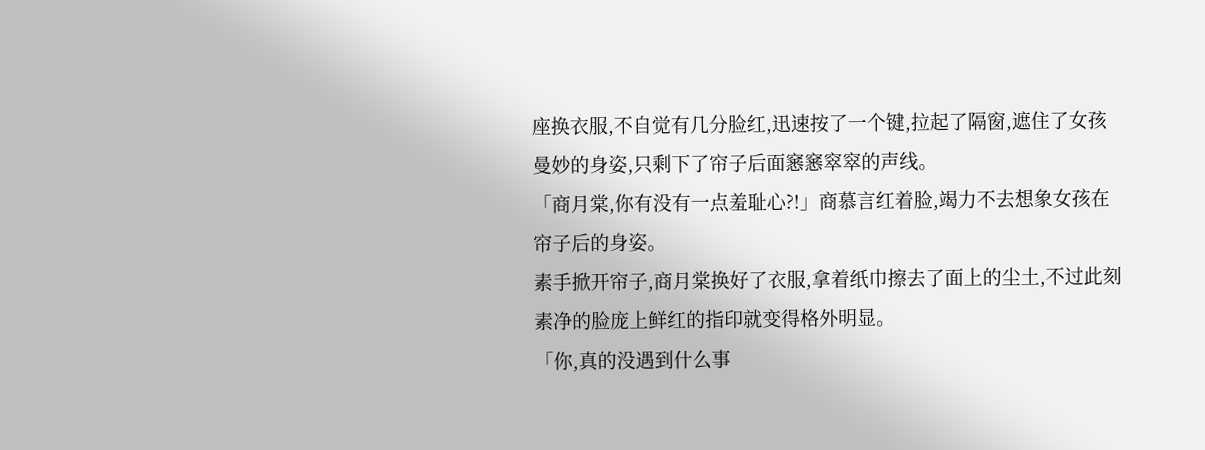座换衣服,不自觉有几分脸红,迅速按了一个键,拉起了隔窗,遮住了女孩曼妙的身姿,只剩下了帘子后面窸窸窣窣的声线。
「商月棠,你有没有一点羞耻心?!」商慕言红着脸,竭力不去想象女孩在帘子后的身姿。
素手掀开帘子,商月棠换好了衣服,拿着纸巾擦去了面上的尘土,不过此刻素净的脸庞上鲜红的指印就变得格外明显。
「你,真的没遇到什么事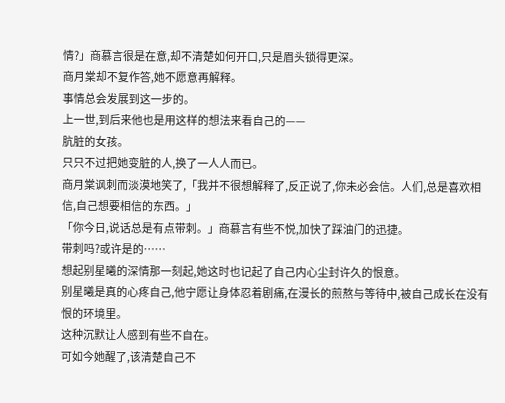情?」商慕言很是在意,却不清楚如何开口,只是眉头锁得更深。
商月棠却不复作答,她不愿意再解释。
事情总会发展到这一步的。
上一世,到后来他也是用这样的想法来看自己的——
肮脏的女孩。
只只不过把她变脏的人,换了一人人而已。
商月棠讽刺而淡漠地笑了,「我并不很想解释了,反正说了,你未必会信。人们,总是喜欢相信,自己想要相信的东西。」
「你今日,说话总是有点带刺。」商慕言有些不悦,加快了踩油门的迅捷。
带刺吗?或许是的……
想起别星曦的深情那一刻起,她这时也记起了自己内心尘封许久的恨意。
别星曦是真的心疼自己,他宁愿让身体忍着剧痛,在漫长的煎熬与等待中,被自己成长在没有恨的环境里。
这种沉默让人感到有些不自在。
可如今她醒了,该清楚自己不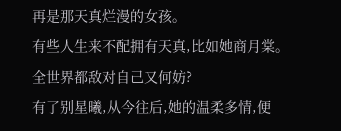再是那天真烂漫的女孩。
有些人生来不配拥有天真,比如她商月棠。
全世界都敌对自己又何妨?
有了别星曦,从今往后,她的温柔多情,便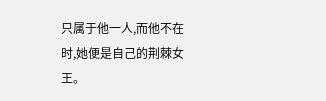只属于他一人,而他不在时,她便是自己的荆棘女王。